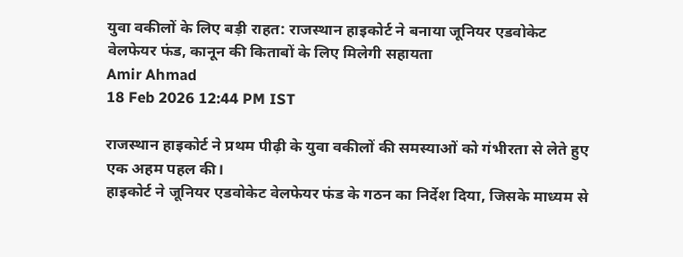युवा वकीलों के लिए बड़ी राहत: राजस्थान हाइकोर्ट ने बनाया जूनियर एडवोकेट वेलफेयर फंड, कानून की किताबों के लिए मिलेगी सहायता
Amir Ahmad
18 Feb 2026 12:44 PM IST

राजस्थान हाइकोर्ट ने प्रथम पीढ़ी के युवा वकीलों की समस्याओं को गंभीरता से लेते हुए एक अहम पहल की।
हाइकोर्ट ने जूनियर एडवोकेट वेलफेयर फंड के गठन का निर्देश दिया, जिसके माध्यम से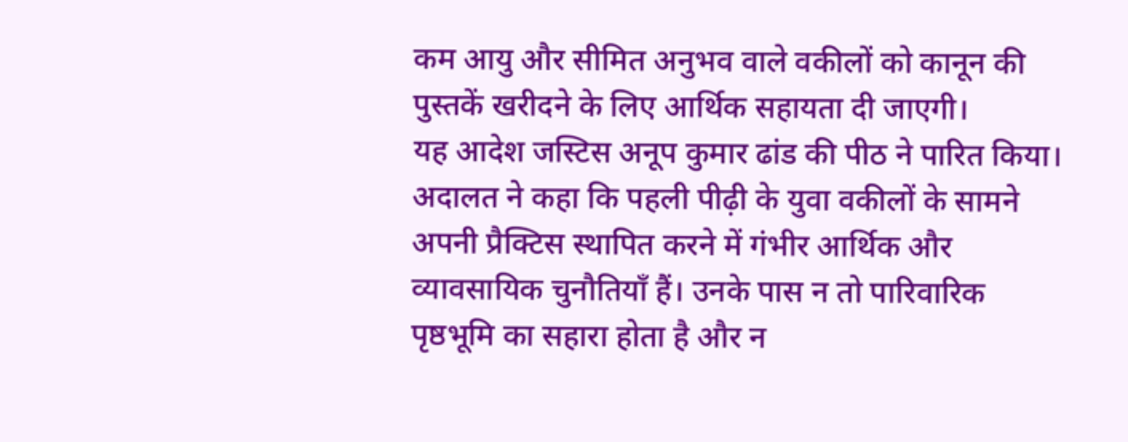कम आयु और सीमित अनुभव वाले वकीलों को कानून की पुस्तकें खरीदने के लिए आर्थिक सहायता दी जाएगी।
यह आदेश जस्टिस अनूप कुमार ढांड की पीठ ने पारित किया।
अदालत ने कहा कि पहली पीढ़ी के युवा वकीलों के सामने अपनी प्रैक्टिस स्थापित करने में गंभीर आर्थिक और व्यावसायिक चुनौतियाँ हैं। उनके पास न तो पारिवारिक पृष्ठभूमि का सहारा होता है और न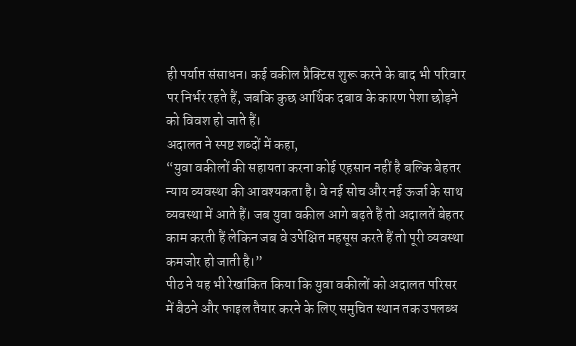ही पर्याप्त संसाधन। कई वकील प्रैक्टिस शुरू करने के बाद भी परिवार पर निर्भर रहते हैं, जबकि कुछ आर्थिक दबाव के कारण पेशा छोड़ने को विवश हो जाते हैं।
अदालत ने स्पष्ट शब्दों में कहा,
“युवा वकीलों की सहायता करना कोई एहसान नहीं है बल्कि बेहतर न्याय व्यवस्था की आवश्यकता है। वे नई सोच और नई ऊर्जा के साथ व्यवस्था में आते हैं। जब युवा वकील आगे बढ़ते हैं तो अदालतें बेहतर काम करती हैं लेकिन जब वे उपेक्षित महसूस करते हैं तो पूरी व्यवस्था कमजोर हो जाती है।”
पीठ ने यह भी रेखांकित किया कि युवा वकीलों को अदालत परिसर में बैठने और फाइल तैयार करने के लिए समुचित स्थान तक उपलब्ध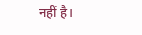नहीं है।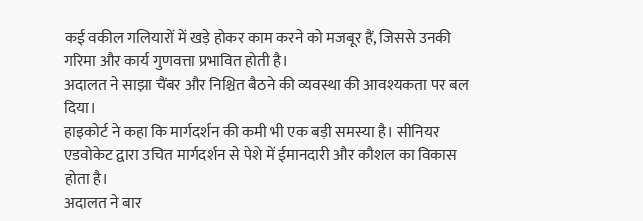कई वकील गलियारों में खड़े होकर काम करने को मजबूर हैं, जिससे उनकी गरिमा और कार्य गुणवत्ता प्रभावित होती है।
अदालत ने साझा चैंबर और निश्चित बैठने की व्यवस्था की आवश्यकता पर बल दिया।
हाइकोर्ट ने कहा कि मार्गदर्शन की कमी भी एक बड़ी समस्या है। सीनियर एडवोकेट द्वारा उचित मार्गदर्शन से पेशे में ईमानदारी और कौशल का विकास होता है।
अदालत ने बार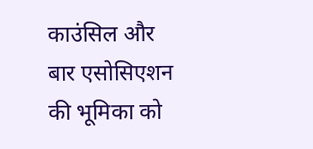काउंसिल और बार एसोसिएशन की भूमिका को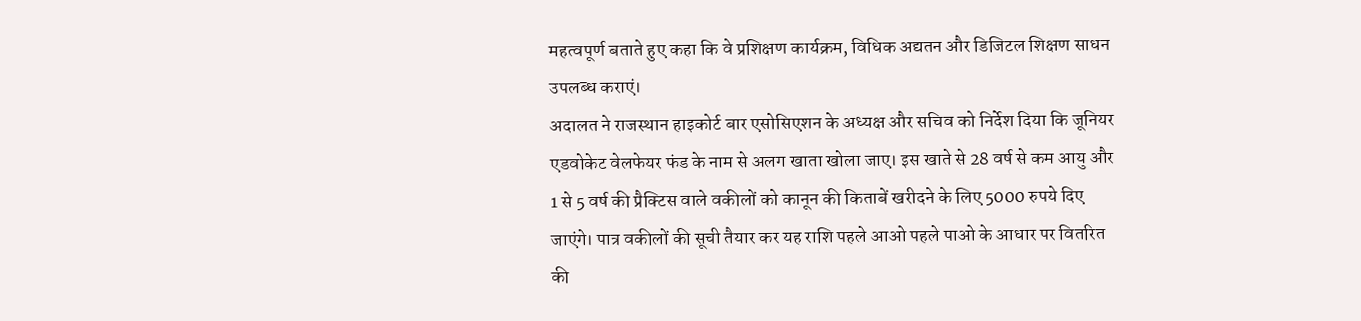महत्वपूर्ण बताते हुए कहा कि वे प्रशिक्षण कार्यक्रम, विधिक अद्यतन और डिजिटल शिक्षण साधन उपलब्ध कराएं।
अदालत ने राजस्थान हाइकोर्ट बार एसोसिएशन के अध्यक्ष और सचिव को निर्देश दिया कि जूनियर एडवोकेट वेलफेयर फंड के नाम से अलग खाता खोला जाए। इस खाते से 28 वर्ष से कम आयु और 1 से 5 वर्ष की प्रैक्टिस वाले वकीलों को कानून की किताबें खरीदने के लिए 5000 रुपये दिए जाएंगे। पात्र वकीलों की सूची तैयार कर यह राशि पहले आओ पहले पाओ के आधार पर वितरित की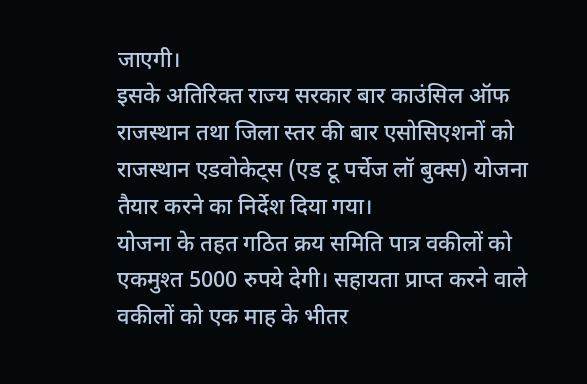जाएगी।
इसके अतिरिक्त राज्य सरकार बार काउंसिल ऑफ राजस्थान तथा जिला स्तर की बार एसोसिएशनों को राजस्थान एडवोकेट्स (एड टू पर्चेज लॉ बुक्स) योजना तैयार करने का निर्देश दिया गया।
योजना के तहत गठित क्रय समिति पात्र वकीलों को एकमुश्त 5000 रुपये देगी। सहायता प्राप्त करने वाले वकीलों को एक माह के भीतर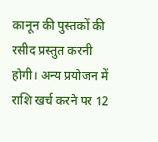कानून की पुस्तकों की रसीद प्रस्तुत करनी होगी। अन्य प्रयोजन में राशि खर्च करने पर 12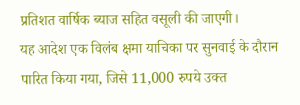प्रतिशत वार्षिक ब्याज सहित वसूली की जाएगी।
यह आदेश एक विलंब क्षमा याचिका पर सुनवाई के दौरान पारित किया गया, जिसे 11,000 रुपये उक्त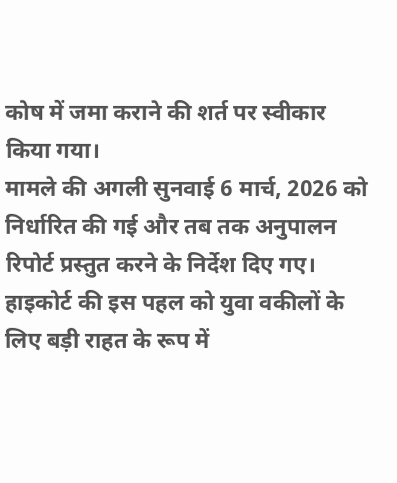कोष में जमा कराने की शर्त पर स्वीकार किया गया।
मामले की अगली सुनवाई 6 मार्च, 2026 को निर्धारित की गई और तब तक अनुपालन रिपोर्ट प्रस्तुत करने के निर्देश दिए गए।
हाइकोर्ट की इस पहल को युवा वकीलों के लिए बड़ी राहत के रूप में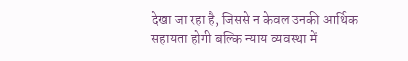देखा जा रहा है, जिससे न केवल उनकी आर्थिक सहायता होगी बल्कि न्याय व्यवस्था में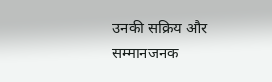उनकी सक्रिय और सम्मानजनक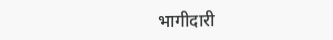भागीदारी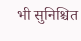भी सुनिश्चित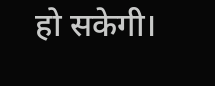हो सकेगी।